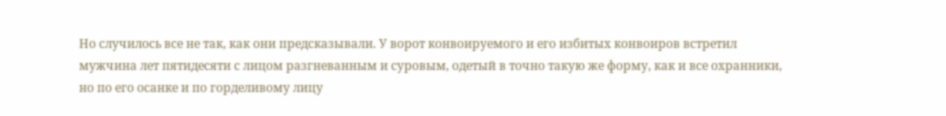Но случилось все не так, как они предсказывали. У ворот конвоируемого и его избитых конвоиров встретил мужчина лет пятидесяти с лицом разгневанным и суровым, одетый в точно такую же форму, как и все охранники, но по его осанке и по горделивому лицу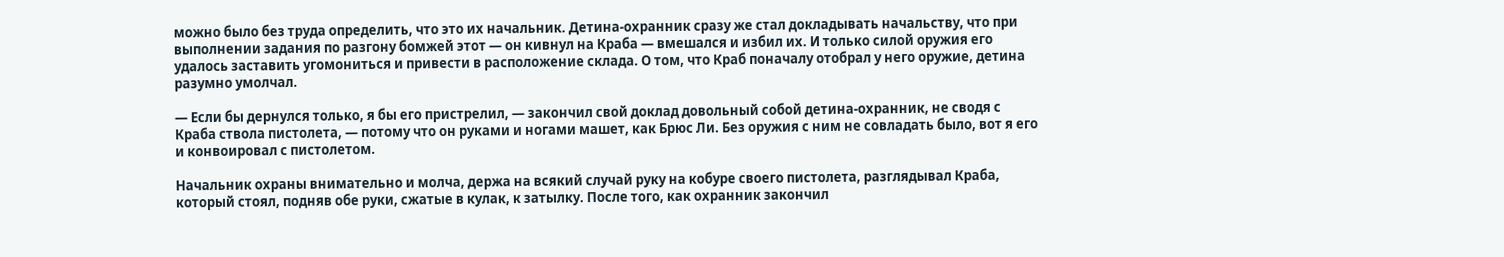можно было без труда определить, что это их начальник. Детина-охранник сразу же стал докладывать начальству, что при выполнении задания по разгону бомжей этот — он кивнул на Краба — вмешался и избил их. И только силой оружия его удалось заставить угомониться и привести в расположение склада. О том, что Краб поначалу отобрал у него оружие, детина разумно умолчал.

— Если бы дернулся только, я бы его пристрелил, — закончил свой доклад довольный собой детина-охранник, не сводя с Краба ствола пистолета, — потому что он руками и ногами машет, как Брюс Ли. Без оружия с ним не совладать было, вот я его и конвоировал с пистолетом.

Начальник охраны внимательно и молча, держа на всякий случай руку на кобуре своего пистолета, разглядывал Краба, который стоял, подняв обе руки, сжатые в кулак, к затылку. После того, как охранник закончил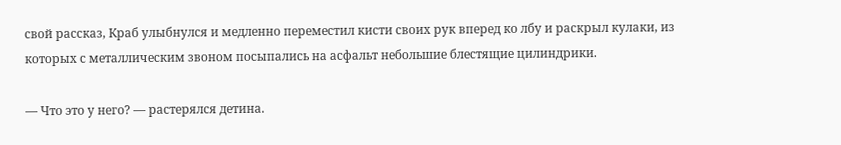свой рассказ, Краб улыбнулся и медленно переместил кисти своих рук вперед ко лбу и раскрыл кулаки, из которых с металлическим звоном посыпались на асфальт небольшие блестящие цилиндрики.

— Что это у него? — растерялся детина.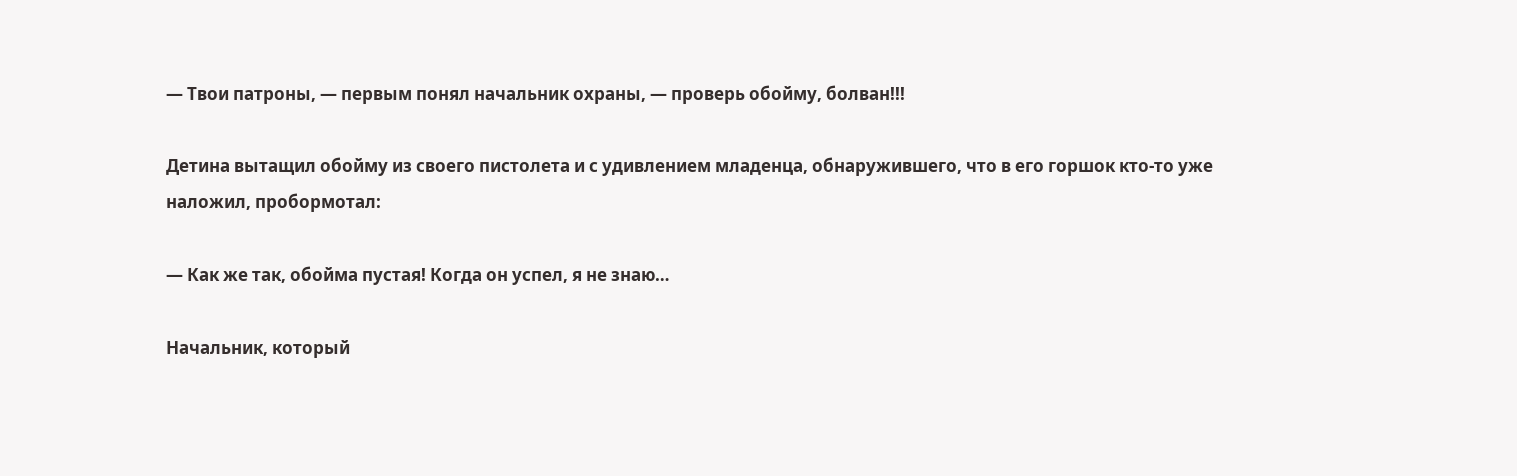— Твои патроны, — первым понял начальник охраны, — проверь обойму, болван!!!

Детина вытащил обойму из своего пистолета и с удивлением младенца, обнаружившего, что в его горшок кто-то уже наложил, пробормотал:

— Как же так, обойма пустая! Когда он успел, я не знаю…

Начальник, который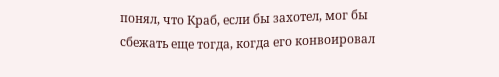понял, что Краб, если бы захотел, мог бы сбежать еще тогда, когда его конвоировал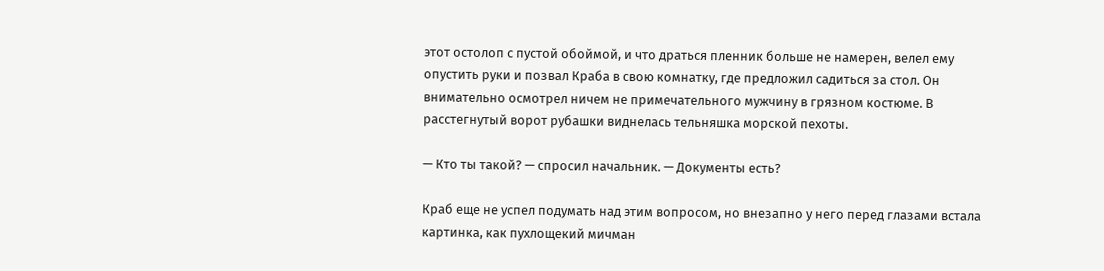этот остолоп с пустой обоймой, и что драться пленник больше не намерен, велел ему опустить руки и позвал Краба в свою комнатку, где предложил садиться за стол. Он внимательно осмотрел ничем не примечательного мужчину в грязном костюме. В расстегнутый ворот рубашки виднелась тельняшка морской пехоты.

— Кто ты такой? — спросил начальник. — Документы есть?

Краб еще не успел подумать над этим вопросом, но внезапно у него перед глазами встала картинка, как пухлощекий мичман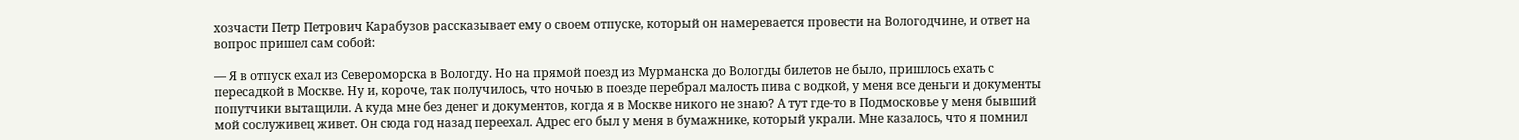хозчасти Петр Петрович Карабузов рассказывает ему о своем отпуске, который он намеревается провести на Вологодчине, и ответ на вопрос пришел сам собой:

— Я в отпуск ехал из Североморска в Вологду. Но на прямой поезд из Мурманска до Вологды билетов не было, пришлось ехать с пересадкой в Москве. Ну и, короче, так получилось, что ночью в поезде перебрал малость пива с водкой, у меня все деньги и документы попутчики вытащили. А куда мне без денег и документов, когда я в Москве никого не знаю? А тут где-то в Подмосковье у меня бывший мой сослуживец живет. Он сюда год назад переехал. Адрес его был у меня в бумажнике, который украли. Мне казалось, что я помнил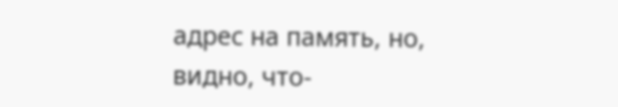адрес на память, но, видно, что-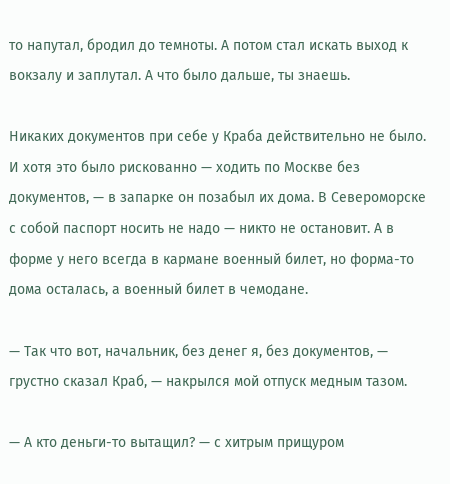то напутал, бродил до темноты. А потом стал искать выход к вокзалу и заплутал. А что было дальше, ты знаешь.

Никаких документов при себе у Краба действительно не было. И хотя это было рискованно — ходить по Москве без документов, — в запарке он позабыл их дома. В Североморске с собой паспорт носить не надо — никто не остановит. А в форме у него всегда в кармане военный билет, но форма-то дома осталась, а военный билет в чемодане.

— Так что вот, начальник, без денег я, без документов, — грустно сказал Краб, — накрылся мой отпуск медным тазом.

— А кто деньги-то вытащил? — с хитрым прищуром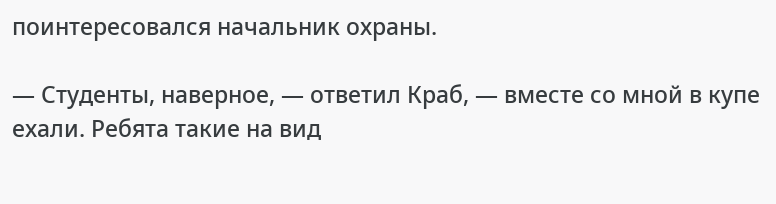поинтересовался начальник охраны.

— Студенты, наверное, — ответил Краб, — вместе со мной в купе ехали. Ребята такие на вид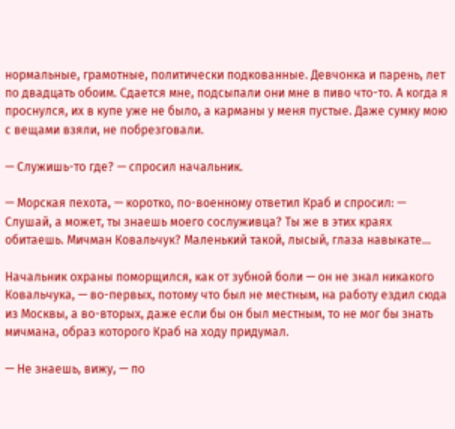нормальные, грамотные, политически подкованные. Девчонка и парень, лет по двадцать обоим. Сдается мне, подсыпали они мне в пиво что-то. А когда я проснулся, их в купе уже не было, а карманы у меня пустые. Даже сумку мою с вещами взяли, не побрезговали.

— Служишь-то где? — спросил начальник.

— Морская пехота, — коротко, по-военному ответил Краб и спросил: — Слушай, а может, ты знаешь моего сослуживца? Ты же в этих краях обитаешь. Мичман Ковальчук? Маленький такой, лысый, глаза навыкате…

Начальник охраны поморщился, как от зубной боли — он не знал никакого Ковальчука, — во-первых, потому что был не местным, на работу ездил сюда из Москвы, а во-вторых, даже если бы он был местным, то не мог бы знать мичмана, образ которого Краб на ходу придумал.

— Не знаешь, вижу, — по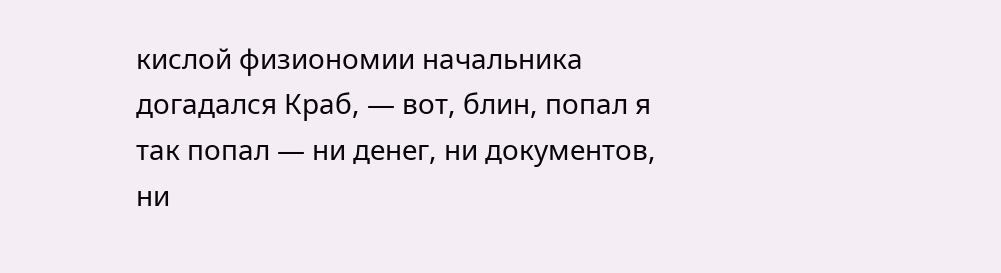кислой физиономии начальника догадался Краб, — вот, блин, попал я так попал — ни денег, ни документов, ни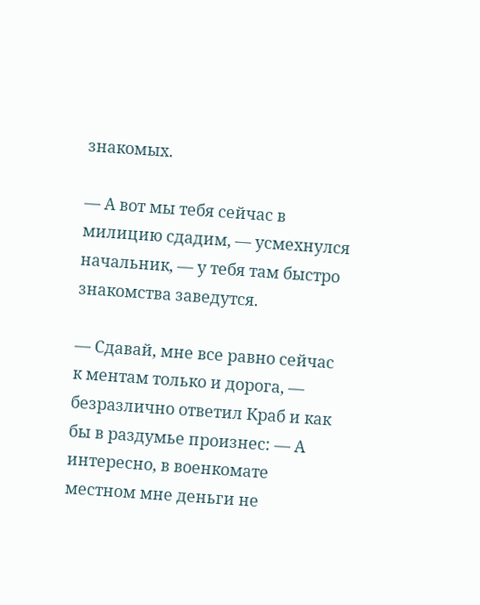знакомых.

— А вот мы тебя сейчас в милицию сдадим, — усмехнулся начальник, — у тебя там быстро знакомства заведутся.

— Сдавай, мне все равно сейчас к ментам только и дорога, — безразлично ответил Краб и как бы в раздумье произнес: — А интересно, в военкомате местном мне деньги не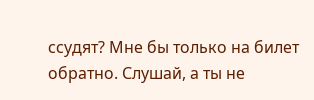ссудят? Мне бы только на билет обратно. Слушай, а ты не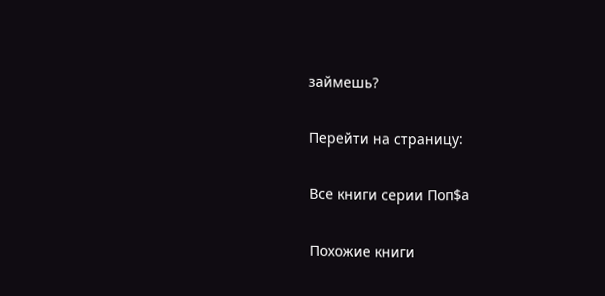займешь?

Перейти на страницу:

Все книги серии Поп$а

Похожие книги